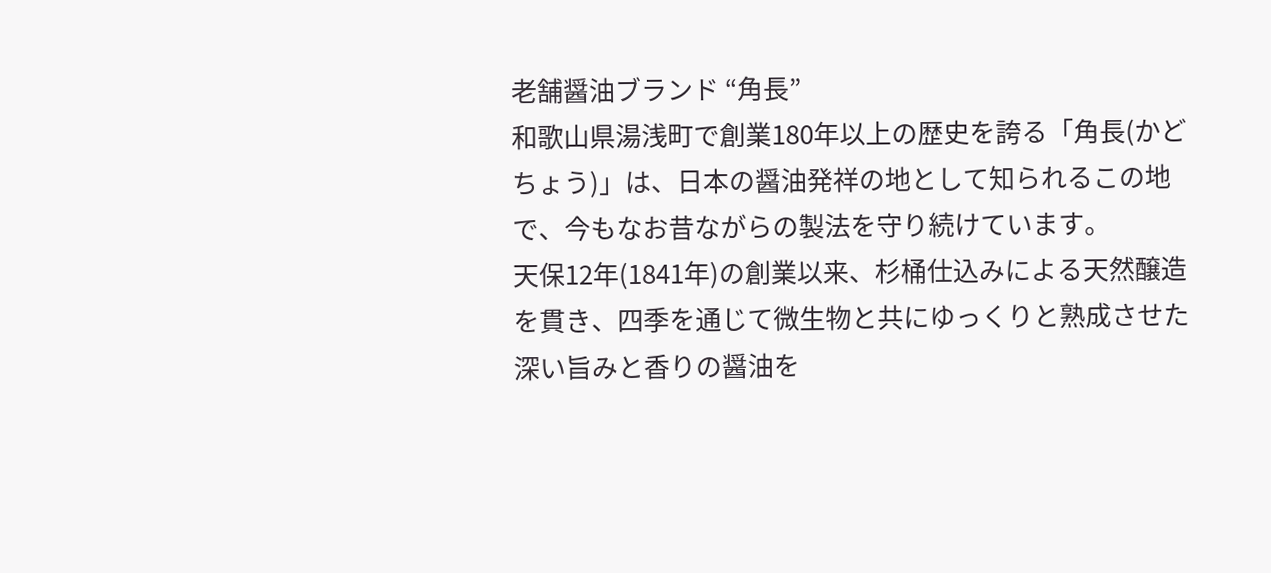老舗醤油ブランド “角長”
和歌山県湯浅町で創業180年以上の歴史を誇る「角長(かどちょう)」は、日本の醤油発祥の地として知られるこの地で、今もなお昔ながらの製法を守り続けています。
天保12年(1841年)の創業以来、杉桶仕込みによる天然醸造を貫き、四季を通じて微生物と共にゆっくりと熟成させた深い旨みと香りの醤油を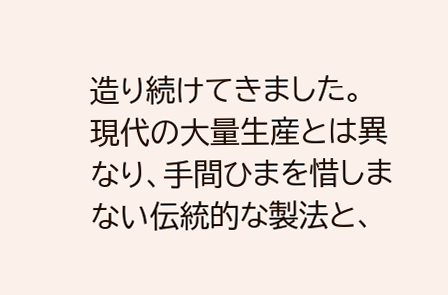造り続けてきました。
現代の大量生産とは異なり、手間ひまを惜しまない伝統的な製法と、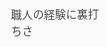職人の経験に裏打ちさ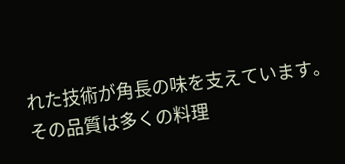れた技術が角長の味を支えています。その品質は多くの料理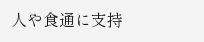人や食通に支持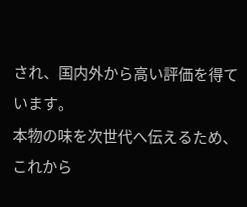され、国内外から高い評価を得ています。
本物の味を次世代へ伝えるため、これから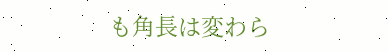も角長は変わら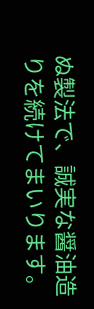ぬ製法で、誠実な醤油造りを続けてまいります。